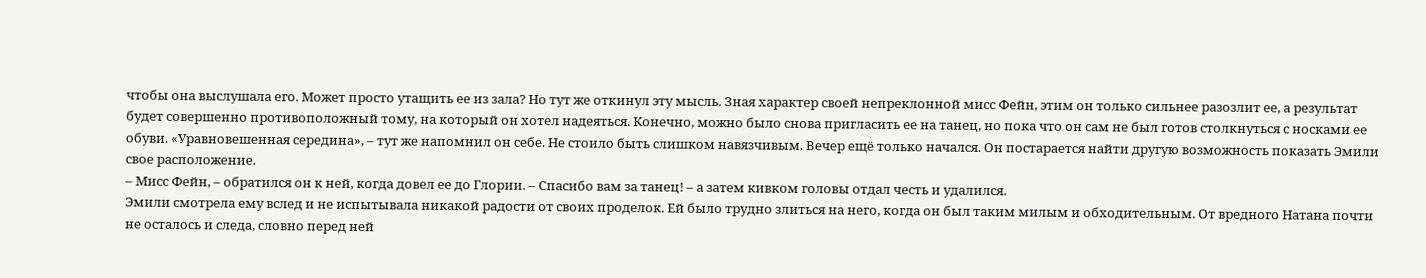чтобы она выслушала его. Может просто утащить ее из зала? Но тут же откинул эту мысль. Зная характер своей непреклонной мисс Фейн, этим он только сильнее разозлит ее, а результат будет совершенно противоположный тому, на который он хотел надеяться. Конечно, можно было снова пригласить ее на танец, но пока что он сам не был готов столкнуться с носками ее обуви. «Уравновешенная середина», – тут же напомнил он себе. Не стоило быть слишком навязчивым. Вечер ещё только начался. Он постарается найти другую возможность показать Эмили свое расположение.
– Мисс Фейн, – обратился он к ней, когда довел ее до Глории. – Спасибо вам за танец! – а затем кивком головы отдал честь и удалился.
Эмили смотрела ему вслед и не испытывала никакой радости от своих проделок. Ей было трудно злиться на него, когда он был таким милым и обходительным. От вредного Натана почти не осталось и следа, словно перед ней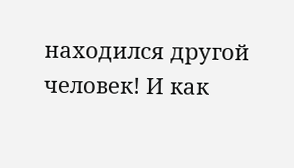находился другой человек! И как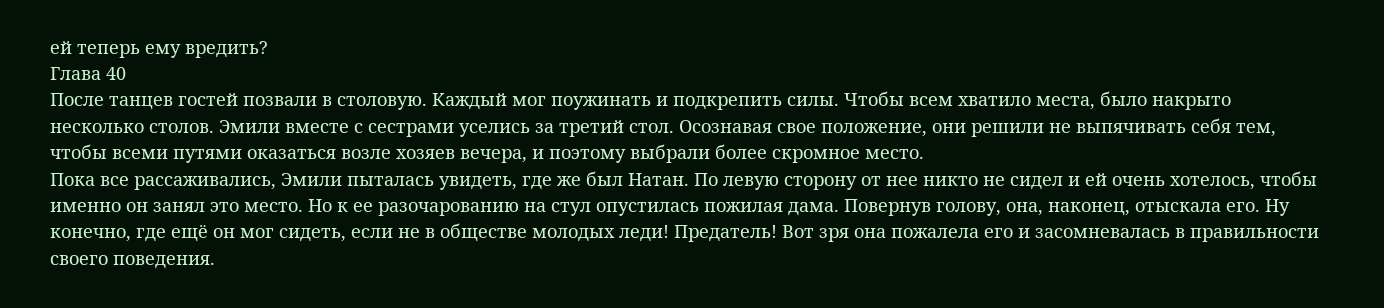ей теперь ему вредить?
Глава 40
После танцев гостей позвали в столовую. Каждый мог поужинать и подкрепить силы. Чтобы всем хватило места, было накрыто несколько столов. Эмили вместе с сестрами уселись за третий стол. Осознавая свое положение, они решили не выпячивать себя тем, чтобы всеми путями оказаться возле хозяев вечера, и поэтому выбрали более скромное место.
Пока все рассаживались, Эмили пыталась увидеть, где же был Натан. По левую сторону от нее никто не сидел и ей очень хотелось, чтобы именно он занял это место. Но к ее разочарованию на стул опустилась пожилая дама. Повернув голову, она, наконец, отыскала его. Ну конечно, где ещё он мог сидеть, если не в обществе молодых леди! Предатель! Вот зря она пожалела его и засомневалась в правильности своего поведения.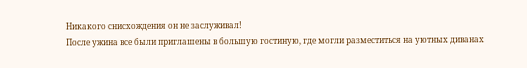Никакого снисхождения он не заслуживал!
После ужина все были приглашены в большую гостиную, где могли разместиться на уютных диванах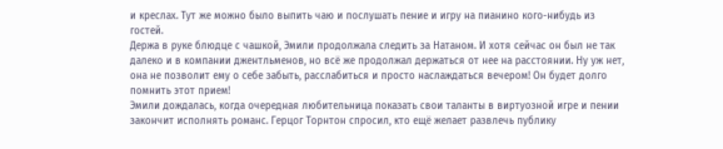и креслах. Тут же можно было выпить чаю и послушать пение и игру на пианино кого-нибудь из гостей.
Держа в руке блюдце с чашкой, Эмили продолжала следить за Натаном. И хотя сейчас он был не так далеко и в компании джентльменов, но всё же продолжал держаться от нее на расстоянии. Ну уж нет, она не позволит ему о себе забыть, расслабиться и просто наслаждаться вечером! Он будет долго помнить этот прием!
Эмили дождалась, когда очередная любительница показать свои таланты в виртуозной игре и пении закончит исполнять романс. Герцог Торнтон спросил, кто ещё желает развлечь публику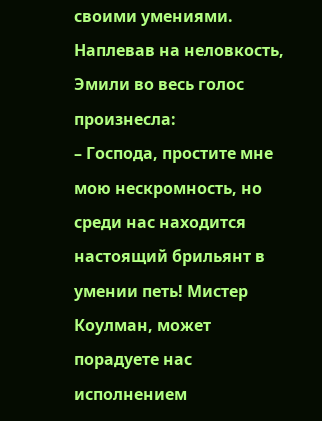своими умениями. Наплевав на неловкость, Эмили во весь голос произнесла:
– Господа, простите мне мою нескромность, но среди нас находится настоящий брильянт в умении петь! Мистер Коулман, может порадуете нас исполнением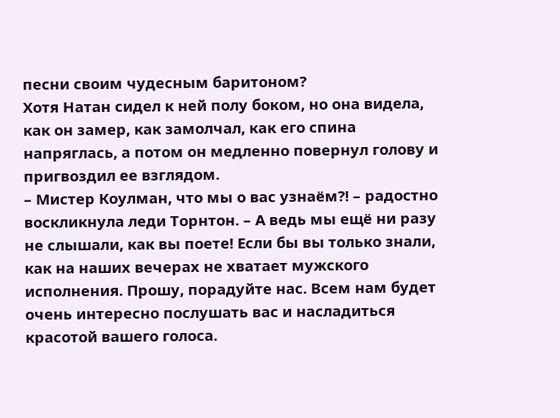песни своим чудесным баритоном?
Хотя Натан сидел к ней полу боком, но она видела, как он замер, как замолчал, как его спина напряглась, а потом он медленно повернул голову и пригвоздил ее взглядом.
– Мистер Коулман, что мы о вас узнаём?! – радостно воскликнула леди Торнтон. – А ведь мы ещё ни разу не слышали, как вы поете! Если бы вы только знали, как на наших вечерах не хватает мужского исполнения. Прошу, порадуйте нас. Всем нам будет очень интересно послушать вас и насладиться красотой вашего голоса.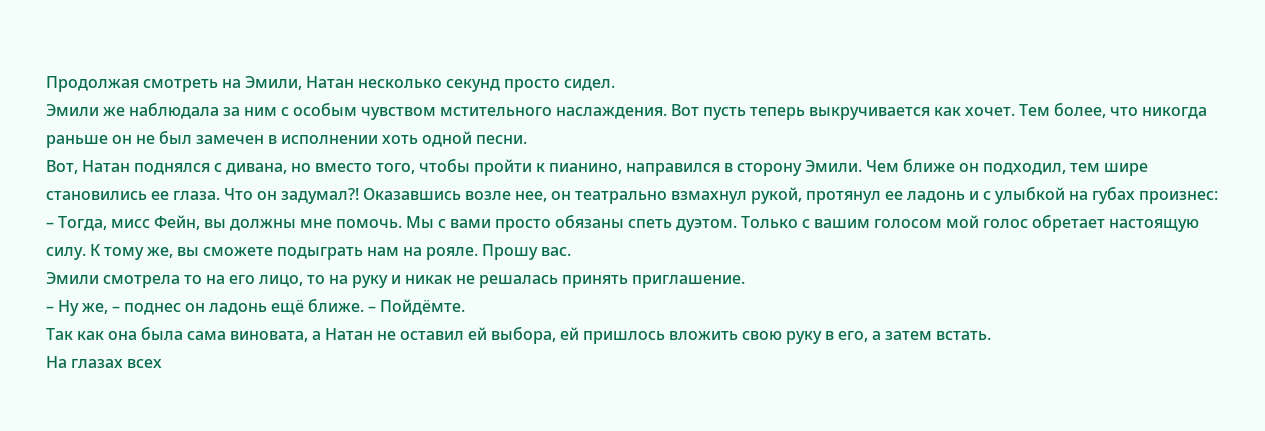Продолжая смотреть на Эмили, Натан несколько секунд просто сидел.
Эмили же наблюдала за ним с особым чувством мстительного наслаждения. Вот пусть теперь выкручивается как хочет. Тем более, что никогда раньше он не был замечен в исполнении хоть одной песни.
Вот, Натан поднялся с дивана, но вместо того, чтобы пройти к пианино, направился в сторону Эмили. Чем ближе он подходил, тем шире становились ее глаза. Что он задумал?! Оказавшись возле нее, он театрально взмахнул рукой, протянул ее ладонь и с улыбкой на губах произнес:
– Тогда, мисс Фейн, вы должны мне помочь. Мы с вами просто обязаны спеть дуэтом. Только с вашим голосом мой голос обретает настоящую силу. К тому же, вы сможете подыграть нам на рояле. Прошу вас.
Эмили смотрела то на его лицо, то на руку и никак не решалась принять приглашение.
– Ну же, – поднес он ладонь ещё ближе. – Пойдёмте.
Так как она была сама виновата, а Натан не оставил ей выбора, ей пришлось вложить свою руку в его, а затем встать.
На глазах всех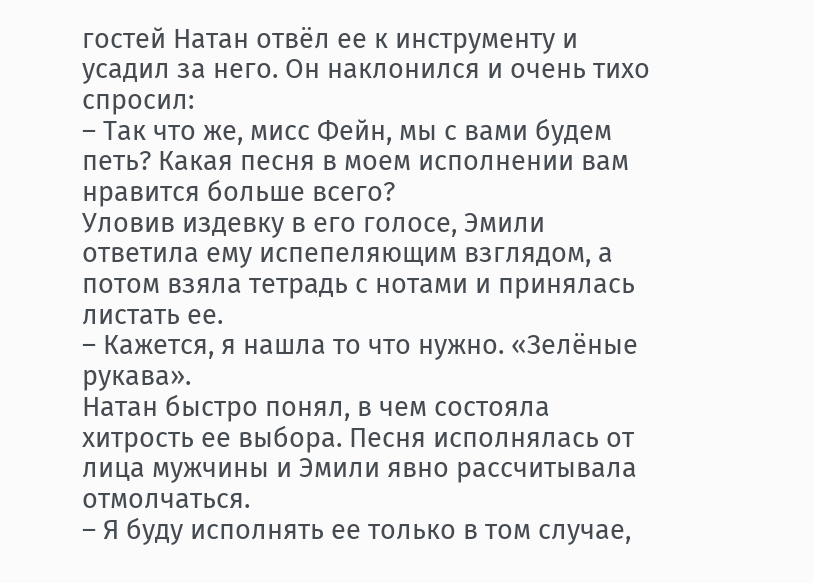гостей Натан отвёл ее к инструменту и усадил за него. Он наклонился и очень тихо спросил:
– Так что же, мисс Фейн, мы с вами будем петь? Какая песня в моем исполнении вам нравится больше всего?
Уловив издевку в его голосе, Эмили ответила ему испепеляющим взглядом, а потом взяла тетрадь с нотами и принялась листать ее.
– Кажется, я нашла то что нужно. «Зелёные рукава».
Натан быстро понял, в чем состояла хитрость ее выбора. Песня исполнялась от лица мужчины и Эмили явно рассчитывала отмолчаться.
– Я буду исполнять ее только в том случае,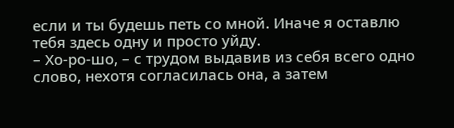если и ты будешь петь со мной. Иначе я оставлю тебя здесь одну и просто уйду.
– Хо-ро-шо, – с трудом выдавив из себя всего одно слово, нехотя согласилась она, а затем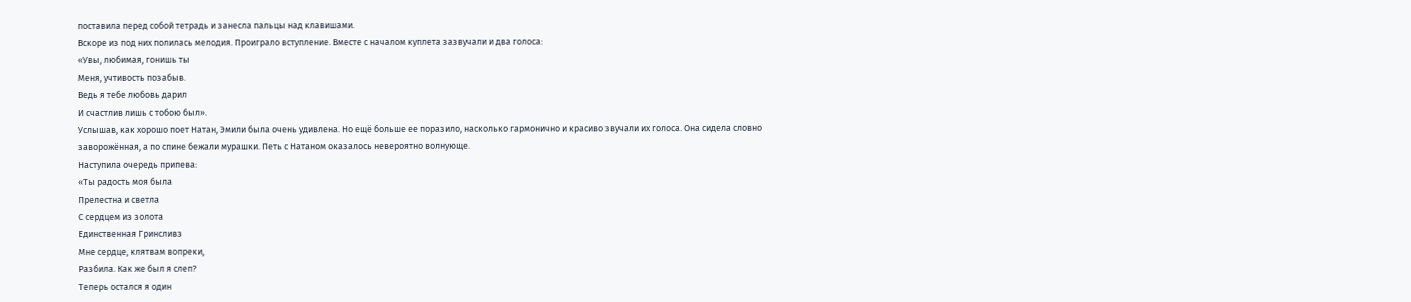поставила перед собой тетрадь и занесла пальцы над клавишами.
Вскоре из под них полилась мелодия. Проиграло вступление. Вместе с началом куплета зазвучали и два голоса:
«Увы, любимая, гонишь ты
Меня, учтивость позабыв.
Ведь я тебе любовь дарил
И счастлив лишь с тобою был».
Услышав, как хорошо поет Натан, Эмили была очень удивлена. Но ещё больше ее поразило, насколько гармонично и красиво звучали их голоса. Она сидела словно заворожённая, а по спине бежали мурашки. Петь с Натаном оказалось невероятно волнующе.
Наступила очередь припева:
«Ты радость моя была
Прелестна и светла
С сердцем из золота
Единственная Гринсливз
Мне сердце, клятвам вопреки,
Разбила. Как же был я слеп?
Теперь остался я один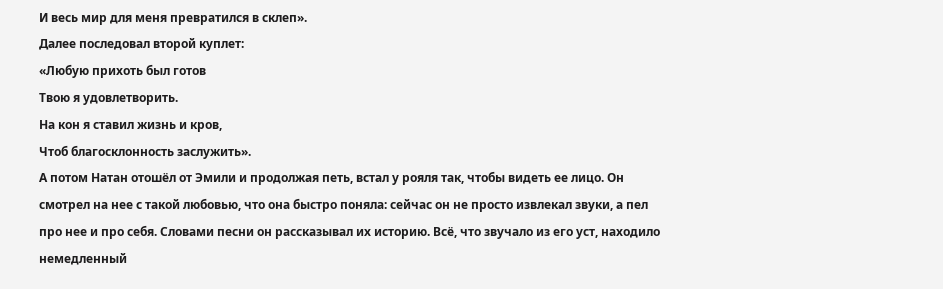И весь мир для меня превратился в склеп».
Далее последовал второй куплет:
«Любую прихоть был готов
Твою я удовлетворить.
На кон я ставил жизнь и кров,
Чтоб благосклонность заслужить».
А потом Натан отошёл от Эмили и продолжая петь, встал у рояля так, чтобы видеть ее лицо. Он смотрел на нее с такой любовью, что она быстро поняла: сейчас он не просто извлекал звуки, а пел про нее и про себя. Словами песни он рассказывал их историю. Всё, что звучало из его уст, находило немедленный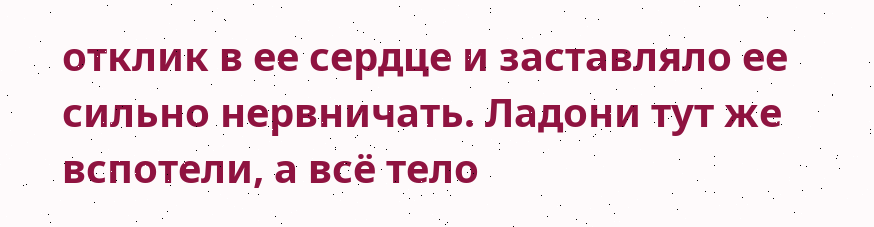отклик в ее сердце и заставляло ее сильно нервничать. Ладони тут же вспотели, а всё тело